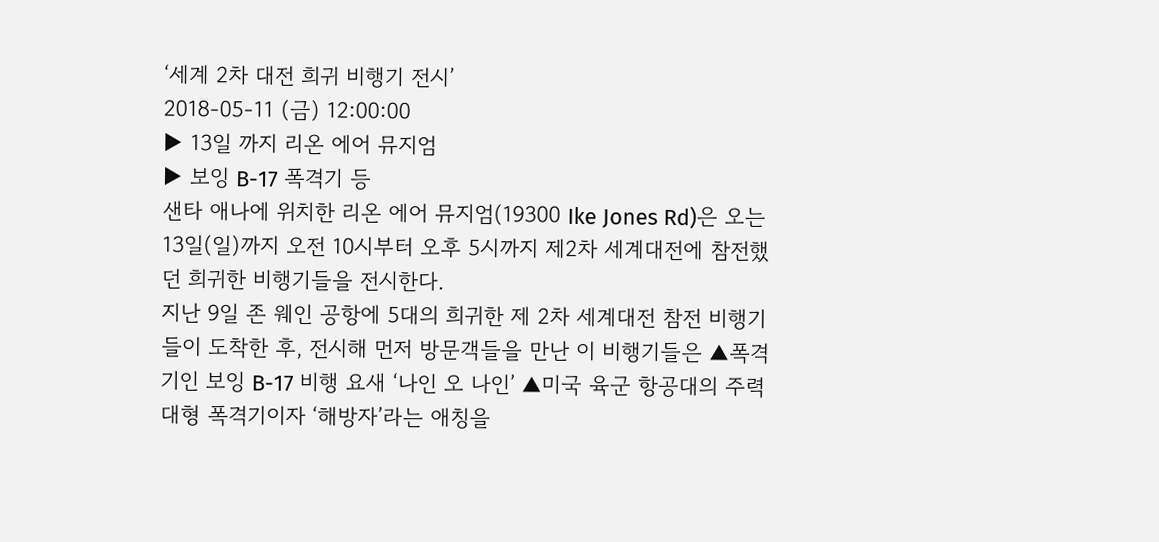‘세계 2차 대전 희귀 비행기 전시’
2018-05-11 (금) 12:00:00
▶ 13일 까지 리온 에어 뮤지엄
▶ 보잉 B-17 폭격기 등
샌타 애나에 위치한 리온 에어 뮤지엄(19300 Ike Jones Rd)은 오는 13일(일)까지 오전 10시부터 오후 5시까지 제2차 세계대전에 참전했던 희귀한 비행기들을 전시한다.
지난 9일 존 웨인 공항에 5대의 희귀한 제 2차 세계대전 참전 비행기들이 도착한 후, 전시해 먼저 방문객들을 만난 이 비행기들은 ▲폭격기인 보잉 B-17 비행 요새 ‘나인 오 나인’ ▲미국 육군 항공대의 주력 대형 폭격기이자 ‘해방자’라는 애칭을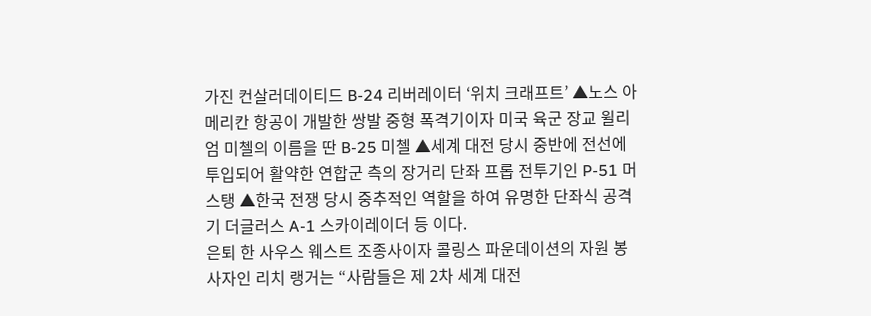가진 컨살러데이티드 B-24 리버레이터 ‘위치 크래프트’ ▲노스 아메리칸 항공이 개발한 쌍발 중형 폭격기이자 미국 육군 장교 윌리엄 미첼의 이름을 딴 B-25 미첼 ▲세계 대전 당시 중반에 전선에 투입되어 활약한 연합군 측의 장거리 단좌 프롭 전투기인 P-51 머스탱 ▲한국 전쟁 당시 중추적인 역할을 하여 유명한 단좌식 공격기 더글러스 A-1 스카이레이더 등 이다.
은퇴 한 사우스 웨스트 조종사이자 콜링스 파운데이션의 자원 봉사자인 리치 랭거는 “사람들은 제 2차 세계 대전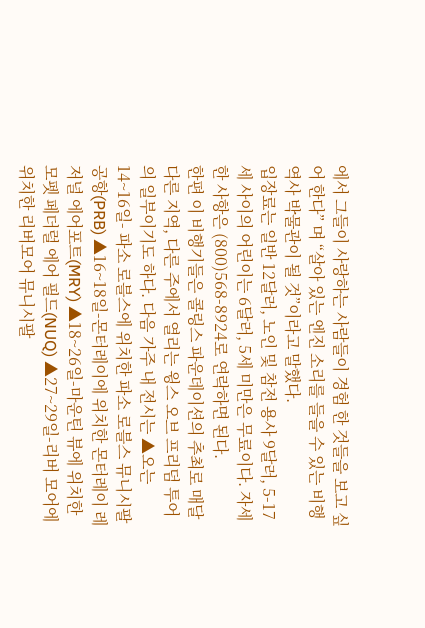에서 그들이 사랑하는 사람들이 경험 한 것들을 보고 싶어 한다” 며 “살아 있는 엔진 소리를 들을 수 있는 비행 역사 박물관이 될 것”이라고 말했다.
입장료는 일반 12달러, 노인 및 참전 용사 9달러, 5-17세 사이의 어린이는 6달러, 5세 미만은 무료이다. 자세한 사항은 (800)568-8924로 연락하면 된다.
한편 이 비행기들은 콜링스 파운데이션의 추최로 매달 다른 지역, 다른 주에서 열리는 윙스 오브 프리덤 투어의 일부이기도 하다. 다음 가주 내 전시는 ▲오는 14~16일- 파소 로블스에 위치한 파소 로블스 뮤니시팔 공항(PRB) ▲16~18일-몬터레이에 위치한 몬터레이 레저널 에어포트(MRY) ▲18~26일-마운틴 뷰에 위치한 모펫 페더럴 에어 필드(NUQ) ▲27~29일-리버 모어에 위치한 리버모어 뮤니시팔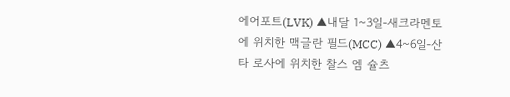에어포트(LVK) ▲내달 1~3일-새크라멘토에 위치한 맥글란 필드(MCC) ▲4~6일-산타 로사에 위치한 찰스 엠 슐츠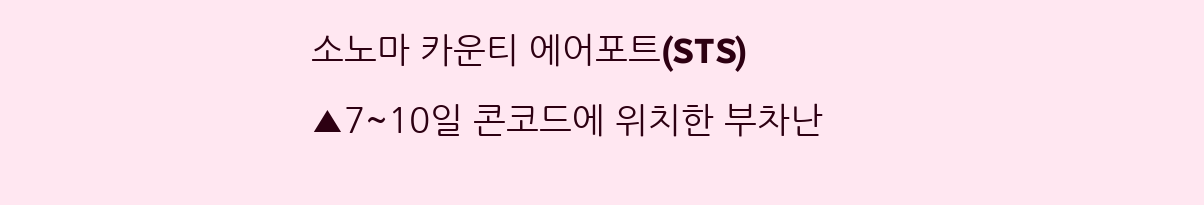소노마 카운티 에어포트(STS) ▲7~10일 콘코드에 위치한 부차난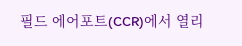필드 에어포트(CCR)에서 열리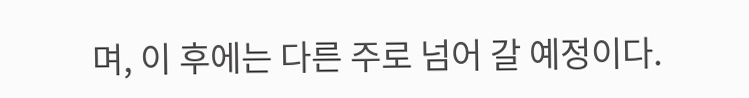며, 이 후에는 다른 주로 넘어 갈 예정이다.